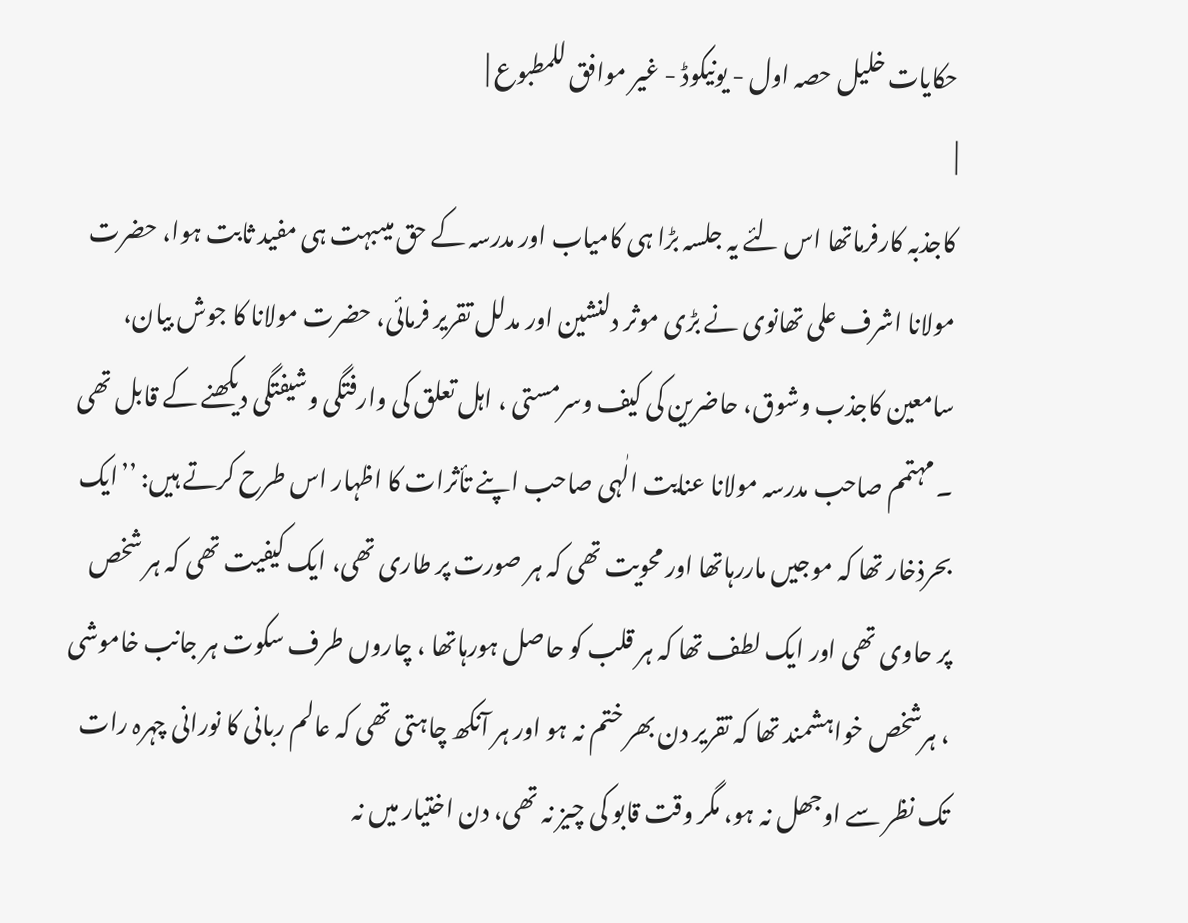حکایات خلیل حصہ اول - یونیکوڈ - غیر موافق للمطبوع |
|
کاجذبہ کارفرماتھا اس لئے یہ جلسہ بڑا ہی کامیاب اور مدرسہ کے حق میںبہت ہی مفید ثابت ہوا، حضرت مولانا اشرف علی تھانوی نے بڑی موثر دلنشین اور مدلل تقریر فرمائی، حضرت مولانا کا جوش بیان، سامعین کاجذب وشوق، حاضرین کی کیف وسرمستی ، اہل تعلق کی وارفتگی وشیفتگی دیکھنے کے قابل تھی ۔ مہتمم صاحب مدرسہ مولانا عنایت الٰہی صاحب اپنے تأثرات کا اظہار اس طرح کرتے ہیں: ’’ایک بحرذخار تھا کہ موجیں ماررہاتھا اور محویت تھی کہ ہر صورت پر طاری تھی، ایک کیفیت تھی کہ ہر شخص پر حاوی تھی اور ایک لطف تھا کہ ہر قلب کو حاصل ہورہاتھا ، چاروں طرف سکوت ہر جانب خاموشی ، ہرشخص خواہشمند تھا کہ تقریر دن بھر ختم نہ ہو اور ہر آنکھ چاہتی تھی کہ عالم ربانی کا نورانی چہرہ رات تک نظر سے اوجھل نہ ہو، مگر وقت قابو کی چیز نہ تھی، دن اختیار میں نہ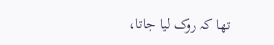تھا کہ روک لیا جاتا،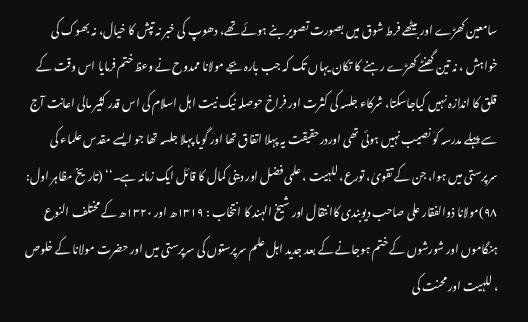سامعین کھڑے اور بیٹھے فرط شوق میں بصورت تصویر بنے ہوئے تھے، دھوپ کی خبر نہ تپش کا خیال، نہ بھوک کی خواہش ، نہ تین گھنٹے کھڑے رہنے کا تکان یہاں تک کہ جب بارہ بجے مولانا ممدوح نے وعظ ختم فرمایا اس وقت کے قلق کا اندازہ نہیں کیاجاسکتا، شرکاء جلسہ کی کثرت اور فراخ حوصلہ نیک نیت اہل اسلام کی اس قدر کثیر مالی اعانت آج سے پہلے مدرسہ کو نصیب نہیں ہوئی تھی اوردرحقیقت یہ پہلا اتفاق تھا اور گویا پہلا جلسہ تھا جو ایسے مقدس علماء کی سرپرستی میں ہوا، جن کے تقویٰ، تورع، للہیت ، علمی فضل اور دینی کمال کا قائل ایک زمانہ ہے۔‘‘ (تاریخ مظاہر اول: ۹۸)مولانا ذوالفقار علی صاحب دیوبندی کاانتقال اور شیخ الہند کا انتخاب : ۱۳۱۹ھ اور ۱۳۲۰ھ کے مختلف النوع ہنگاموں اور شورشوں کے ختم ہوجانے کے بعد جدید اہل علم سرپرستوں کی سرپرستی میں اور حضرت مولانا کے خلوص ، للہیت اور محنت کی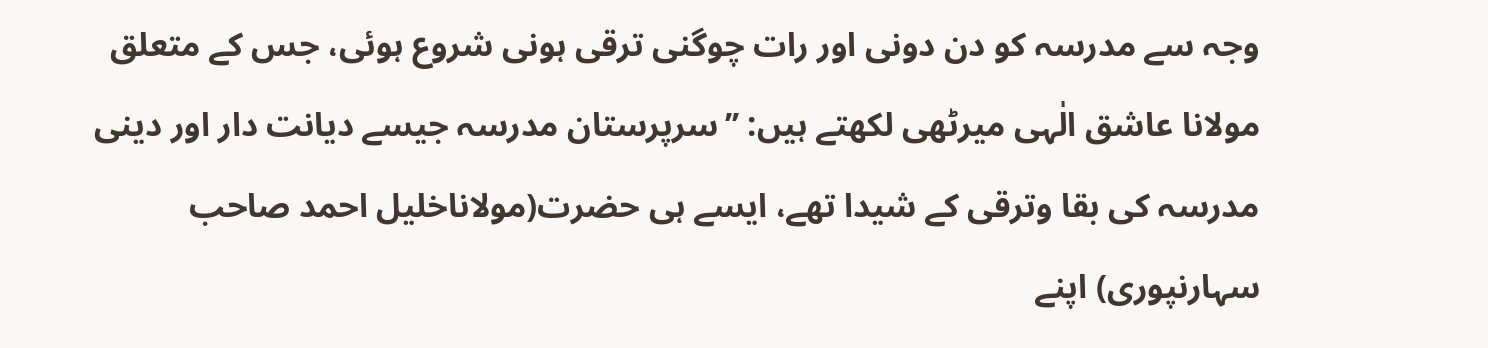وجہ سے مدرسہ کو دن دونی اور رات چوگنی ترقی ہونی شروع ہوئی، جس کے متعلق مولانا عاشق الٰہی میرٹھی لکھتے ہیں: ’’سرپرستان مدرسہ جیسے دیانت دار اور دینی مدرسہ کی بقا وترقی کے شیدا تھے، ایسے ہی حضرت(مولاناخلیل احمد صاحب سہارنپوری) اپنے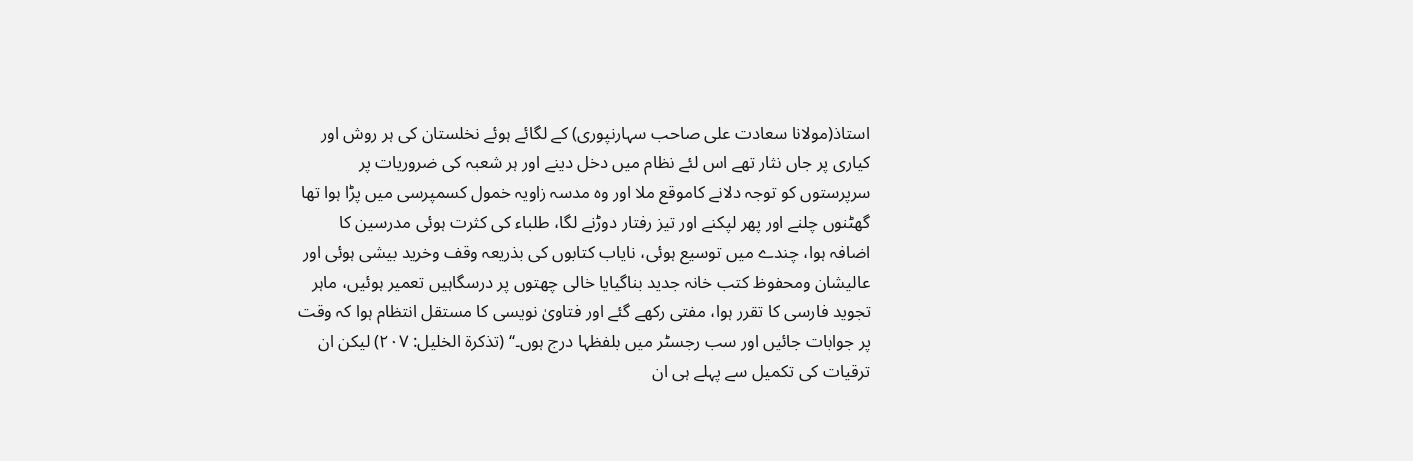استاذ(مولانا سعادت علی صاحب سہارنپوری) کے لگائے ہوئے نخلستان کی ہر روش اور کیاری پر جاں نثار تھے اس لئے نظام میں دخل دینے اور ہر شعبہ کی ضروریات پر سرپرستوں کو توجہ دلانے کاموقع ملا اور وہ مدسہ زاویہ خمول کسمپرسی میں پڑا ہوا تھا گھٹنوں چلنے اور پھر لپکنے اور تیز رفتار دوڑنے لگا، طلباء کی کثرت ہوئی مدرسین کا اضافہ ہوا، چندے میں توسیع ہوئی، نایاب کتابوں کی بذریعہ وقف وخرید بیشی ہوئی اور عالیشان ومحفوظ کتب خانہ جدید بناگیایا خالی چھتوں پر درسگاہیں تعمیر ہوئیں، ماہر تجوید فارسی کا تقرر ہوا، مفتی رکھے گئے اور فتاویٰ نویسی کا مستقل انتظام ہوا کہ وقت پر جوابات جائیں اور سب رجسٹر میں بلفظہا درج ہوں۔‘‘ (تذکرۃ الخلیل: ۲۰۷) لیکن ان ترقیات کی تکمیل سے پہلے ہی ان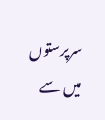سرپرستوں میں سے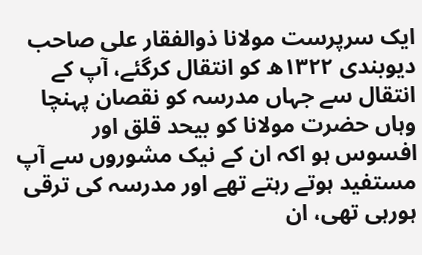ایک سرپرست مولانا ذوالفقار علی صاحب دیوبندی ۱۳۲۲ھ کو انتقال کرگئے، آپ کے انتقال سے جہاں مدرسہ کو نقصان پہنچا وہاں حضرت مولانا کو بیحد قلق اور افسوس ہو اکہ ان کے نیک مشوروں سے آپ مستفید ہوتے رہتے تھے اور مدرسہ کی ترقی ہورہی تھی، ان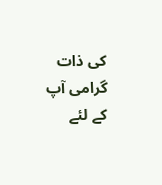کی ذات گرامی آپ کے لئے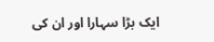ایک بڑا سہارا اور ان کی